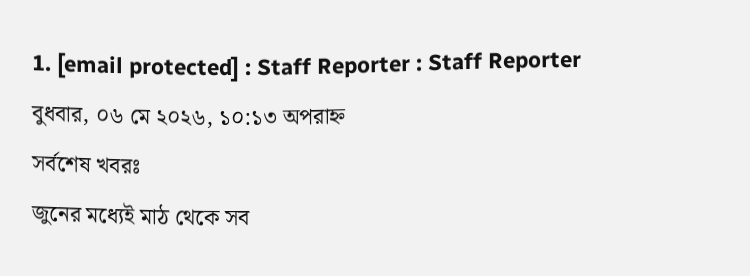1. [email protected] : Staff Reporter : Staff Reporter
বুধবার, ০৬ মে ২০২৬, ১০:১৩ অপরাহ্ন
সর্বশেষ খবরঃ
জুনের মধ্যেই মাঠ থেকে সব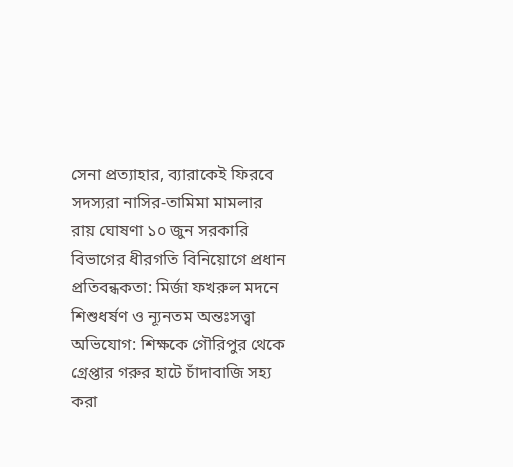সেনা প্রত্যাহার, ব্যারাকেই ফিরবে সদস্যরা নাসির-তামিমা মামলার রায় ঘোষণা ১০ জুন সরকারি বিভাগের ধীরগতি বিনিয়োগে প্রধান প্রতিবন্ধকতা: মির্জা ফখরুল মদনে শিশুধর্ষণ ও ন্যূনতম অন্তঃসত্ত্বা অভিযোগ: শিক্ষকে গৌরিপুর থেকে গ্রেপ্তার গরুর হাটে চাঁদাবাজি সহ্য করা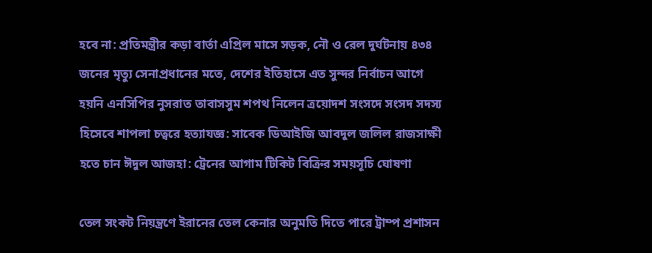হবে না: প্রতিমন্ত্রীর কড়া বার্তা এপ্রিল মাসে সড়ক, নৌ ও রেল দুর্ঘটনায় ৪৩৪ জনের মৃত্যু সেনাপ্রধানের মতে, দেশের ইতিহাসে এত সুন্দর নির্বাচন আগে হয়নি এনসিপির নুসরাত তাবাসসুম শপথ নিলেন ত্রয়োদশ সংসদে সংসদ সদস্য হিসেবে শাপলা চত্বরে হত্যাযজ্ঞ: সাবেক ডিআইজি আবদুল জলিল রাজসাক্ষী হতে চান ঈদুল আজহা: ট্রেনের আগাম টিকিট বিক্রির সময়সূচি ঘোষণা

তেল সংকট নিয়ন্ত্রণে ইরানের তেল কেনার অনুমতি দিতে পারে ট্রাম্প প্রশাসন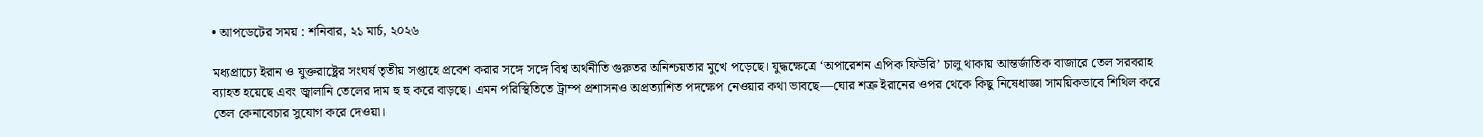• আপডেটের সময় : শনিবার, ২১ মার্চ, ২০২৬

মধ্যপ্রাচ্যে ইরান ও যুক্তরাষ্ট্রের সংঘর্ষ তৃতীয় সপ্তাহে প্রবেশ করার সঙ্গে সঙ্গে বিশ্ব অর্থনীতি গুরুতর অনিশ্চয়তার মুখে পড়েছে। যুদ্ধক্ষেত্রে ‘অপারেশন এপিক ফিউরি’ চালু থাকায় আন্তর্জাতিক বাজারে তেল সরবরাহ ব্যাহত হয়েছে এবং জ্বালানি তেলের দাম হু হু করে বাড়ছে। এমন পরিস্থিতিতে ট্রাম্প প্রশাসনও অপ্রত্যাশিত পদক্ষেপ নেওয়ার কথা ভাবছে—ঘোর শত্রু ইরানের ওপর থেকে কিছু নিষেধাজ্ঞা সাময়িকভাবে শিথিল করে তেল কেনাবেচার সুযোগ করে দেওয়া।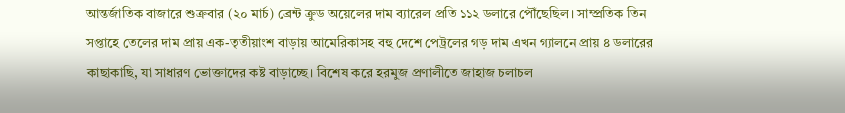আন্তর্জাতিক বাজারে শুক্রবার (২০ মার্চ) ব্রেন্ট ক্রুড অয়েলের দাম ব্যারেল প্রতি ১১২ ডলারে পৌঁছেছিল। সাম্প্রতিক তিন সপ্তাহে তেলের দাম প্রায় এক-তৃতীয়াংশ বাড়ায় আমেরিকাসহ বহু দেশে পেট্রলের গড় দাম এখন গ্যালনে প্রায় ৪ ডলারের কাছাকাছি, যা সাধারণ ভোক্তাদের কষ্ট বাড়াচ্ছে। বিশেষ করে হরমুজ প্রণালীতে জাহাজ চলাচল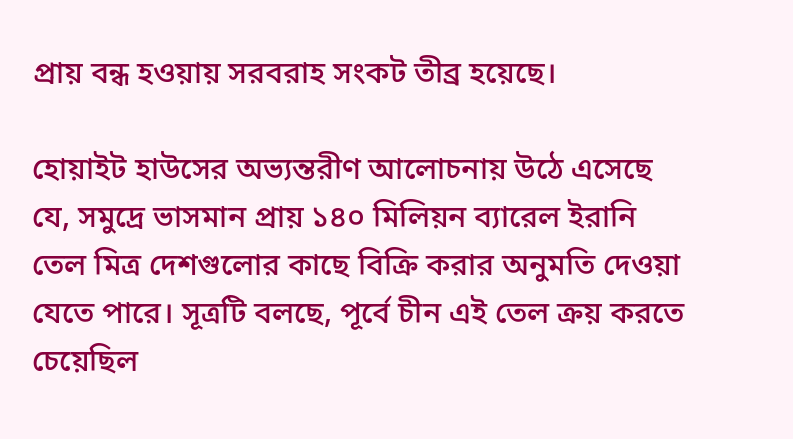প্রায় বন্ধ হওয়ায় সরবরাহ সংকট তীব্র হয়েছে।

হোয়াইট হাউসের অভ্যন্তরীণ আলোচনায় উঠে এসেছে যে, সমুদ্রে ভাসমান প্রায় ১৪০ মিলিয়ন ব্যারেল ইরানি তেল মিত্র দেশগুলোর কাছে বিক্রি করার অনুমতি দেওয়া যেতে পারে। সূত্রটি বলছে, পূর্বে চীন এই তেল ক্রয় করতে চেয়েছিল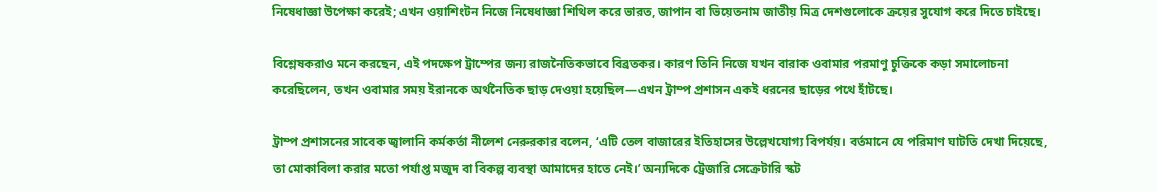নিষেধাজ্ঞা উপেক্ষা করেই; এখন ওয়াশিংটন নিজে নিষেধাজ্ঞা শিথিল করে ভারত, জাপান বা ভিয়েতনাম জাতীয় মিত্র দেশগুলোকে ক্রয়ের সুযোগ করে দিতে চাইছে।

বিশ্লেষকরাও মনে করছেন, এই পদক্ষেপ ট্রাম্পের জন্য রাজনৈতিকভাবে বিব্রতকর। কারণ তিনি নিজে যখন বারাক ওবামার পরমাণু চুক্তিকে কড়া সমালোচনা করেছিলেন, তখন ওবামার সময় ইরানকে অর্থনৈতিক ছাড় দেওয়া হয়েছিল—এখন ট্রাম্প প্রশাসন একই ধরনের ছাড়ের পথে হাঁটছে।

ট্রাম্প প্রশাসনের সাবেক জ্বালানি কর্মকর্তা নীলেশ নেরুরকার বলেন, ‘এটি তেল বাজারের ইতিহাসের উল্লেখযোগ্য বিপর্যয়। বর্তমানে যে পরিমাণ ঘাটতি দেখা দিয়েছে, তা মোকাবিলা করার মতো পর্যাপ্ত মজুদ বা বিকল্প ব্যবস্থা আমাদের হাতে নেই।’ অন্যদিকে ট্রেজারি সেক্রেটারি স্কট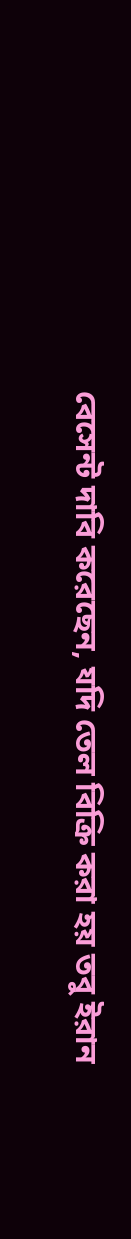বেসেন্ট দাবি করেছেন, যদি তেল বিক্রি করা হয় তবু ইরান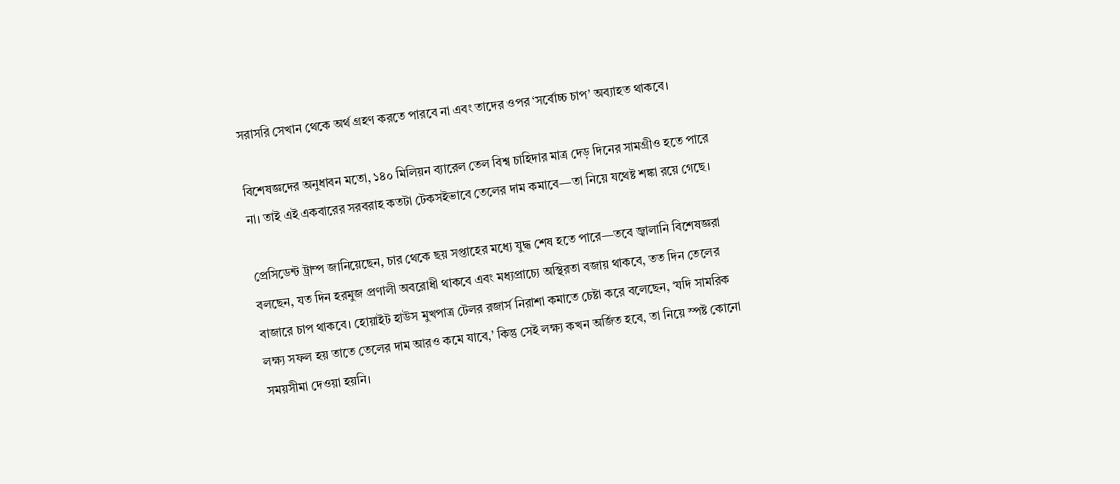সরাসরি সেখান থেকে অর্থ গ্রহণ করতে পারবে না এবং তাদের ওপর ‘সর্বোচ্চ চাপ’ অব্যাহত থাকবে।

বিশেষজ্ঞদের অনুধাবন মতো, ১৪০ মিলিয়ন ব্যারেল তেল বিশ্ব চাহিদার মাত্র দেড় দিনের সামগ্রীও হতে পারে না। তাই এই একবারের সরবরাহ কতটা টেকসইভাবে তেলের দাম কমাবে—তা নিয়ে যথেষ্ট শঙ্কা রয়ে গেছে।

প্রেসিডেন্ট ট্রাম্প জানিয়েছেন, চার থেকে ছয় সপ্তাহের মধ্যে যুদ্ধ শেষ হতে পারে—তবে জ্বালানি বিশেষজ্ঞরা বলছেন, যত দিন হরমুজ প্রণালী অবরোধী থাকবে এবং মধ্যপ্রাচ্যে অস্থিরতা বজায় থাকবে, তত দিন তেলের বাজারে চাপ থাকবে। হোয়াইট হাউস মুখপাত্র টেলর রজার্স নিরাশা কমাতে চেষ্টা করে বলেছেন, ‘যদি সামরিক লক্ষ্য সফল হয় তাতে তেলের দাম আরও কমে যাবে,’ কিন্তু সেই লক্ষ্য কখন অর্জিত হবে, তা নিয়ে স্পষ্ট কোনো সময়সীমা দেওয়া হয়নি।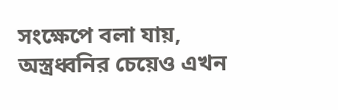সংক্ষেপে বলা যায়, অস্ত্রধ্বনির চেয়েও এখন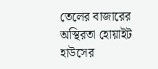তেলের বাজারের অস্থিরতা হোয়াইট হাউসের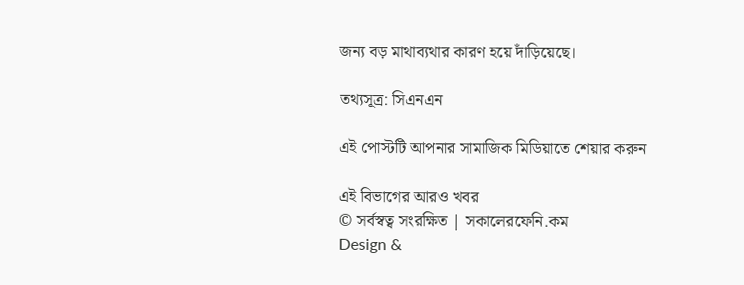জন্য বড় মাথাব্যথার কারণ হয়ে দাঁড়িয়েছে।

তথ্যসূত্র: সিএনএন

এই পোস্টটি আপনার সামাজিক মিডিয়াতে শেয়ার করুন

এই বিভাগের আরও খবর
© সর্বস্বত্ব সংরক্ষিত | সকালেরফেনি.কম
Design &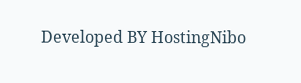Developed BY HostingNibo